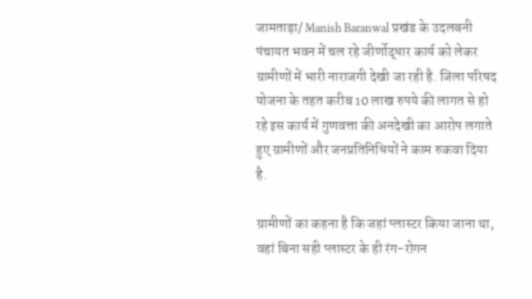जामताड़ा/ Manish Baranwal प्रखंड के उदलबनी पंचायत भवन में चल रहे जीर्णोद्धार कार्य को लेकर ग्रामीणों में भारी नाराजगी देखी जा रही है. जिला परिषद योजना के तहत करीब 10 लाख रुपये की लागत से हो रहे इस कार्य में गुणवत्ता की अनदेखी का आरोप लगाते हुए ग्रामीणों और जनप्रतिनिधियों ने काम रुकवा दिया है.

ग्रामीणों का कहना है कि जहां प्लास्टर किया जाना था, वहां बिना सही प्लास्टर के ही रंग-रोगन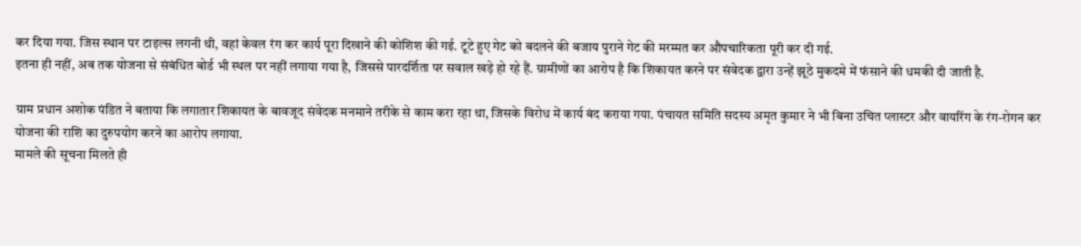कर दिया गया. जिस स्थान पर टाइल्स लगनी थी, वहां केवल रंग कर कार्य पूरा दिखाने की कोशिश की गई. टूटे हुए गेट को बदलने की बजाय पुराने गेट की मरम्मत कर औपचारिकता पूरी कर दी गई.
इतना ही नहीं, अब तक योजना से संबंधित बोर्ड भी स्थल पर नहीं लगाया गया है, जिससे पारदर्शिता पर सवाल खड़े हो रहे हैं. ग्रामीणों का आरोप है कि शिकायत करने पर संवेदक द्वारा उन्हें झूठे मुकदमे में फंसाने की धमकी दी जाती है.

ग्राम प्रधान अशोक पंडित ने बताया कि लगातार शिकायत के बावजूद संवेदक मनमाने तरीके से काम करा रहा था, जिसके विरोध में कार्य बंद कराया गया. पंचायत समिति सदस्य अमृत कुमार ने भी बिना उचित प्लास्टर और वायरिंग के रंग-रोगन कर योजना की राशि का दुरुपयोग करने का आरोप लगाया.
मामले की सूचना मिलते ही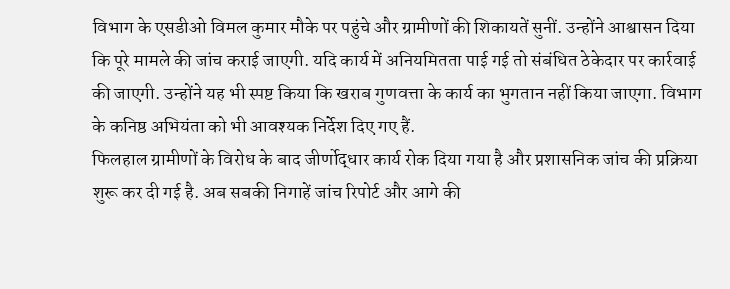विभाग के एसडीओ विमल कुमार मौके पर पहुंचे और ग्रामीणों की शिकायतें सुनीं. उन्होंने आश्वासन दिया कि पूरे मामले की जांच कराई जाएगी. यदि कार्य में अनियमितता पाई गई तो संबंधित ठेकेदार पर कार्रवाई की जाएगी. उन्होंने यह भी स्पष्ट किया कि खराब गुणवत्ता के कार्य का भुगतान नहीं किया जाएगा. विभाग के कनिष्ठ अभियंता को भी आवश्यक निर्देश दिए गए हैं.
फिलहाल ग्रामीणों के विरोध के बाद जीर्णोद्धार कार्य रोक दिया गया है और प्रशासनिक जांच की प्रक्रिया शुरू कर दी गई है. अब सबकी निगाहें जांच रिपोर्ट और आगे की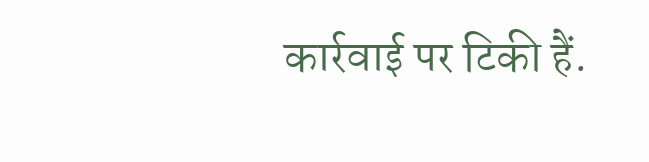कार्रवाई पर टिकी हैं.